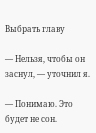Выбрать главу

— Нельзя, чтобы он заснул, — уточнил я.

— Понимаю. Это будет не сон.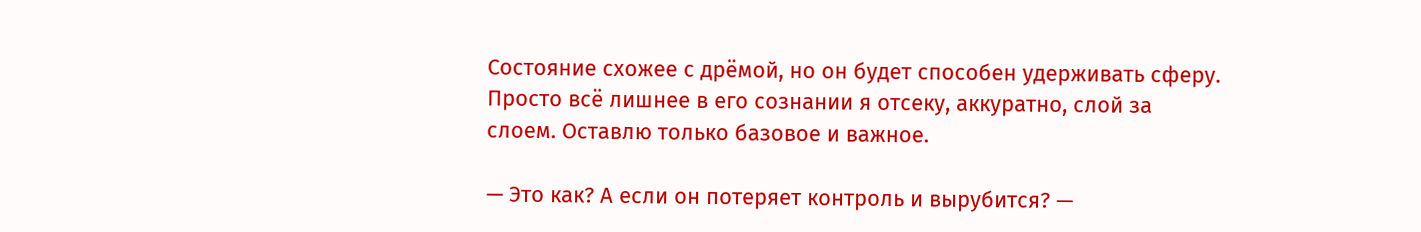Состояние схожее с дрёмой, но он будет способен удерживать сферу. Просто всё лишнее в его сознании я отсеку, аккуратно, слой за слоем. Оставлю только базовое и важное.

— Это как? А если он потеряет контроль и вырубится? —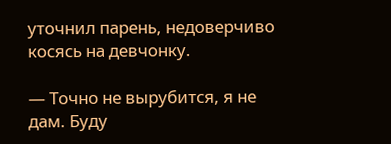уточнил парень, недоверчиво косясь на девчонку.

— Точно не вырубится, я не дам. Буду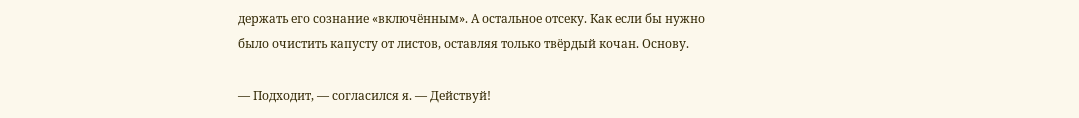держать его сознание «включённым». А остальное отсеку. Как если бы нужно было очистить капусту от листов, оставляя только твёрдый кочан. Основу.

— Подходит, — согласился я. — Действуй!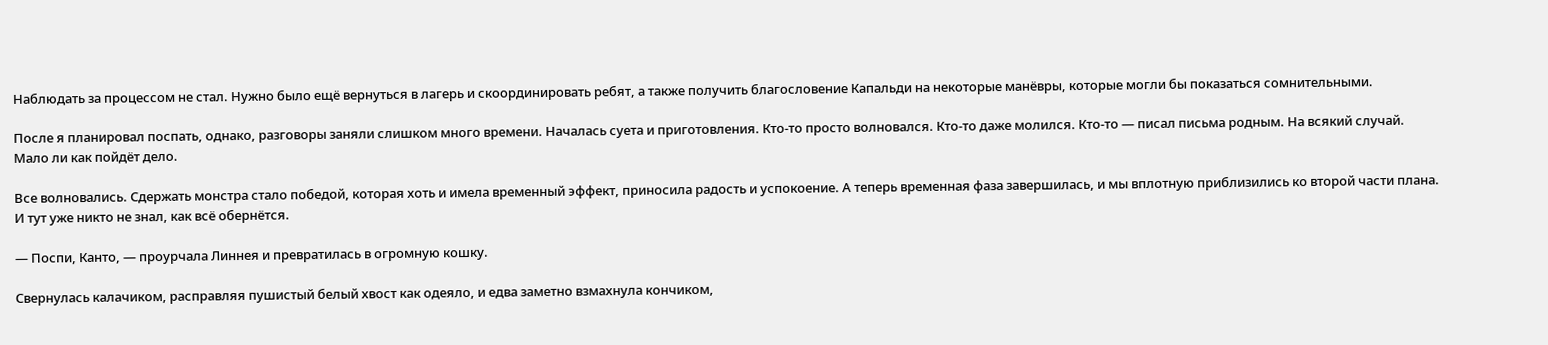Наблюдать за процессом не стал. Нужно было ещё вернуться в лагерь и скоординировать ребят, а также получить благословение Капальди на некоторые манёвры, которые могли бы показаться сомнительными.

После я планировал поспать, однако, разговоры заняли слишком много времени. Началась суета и приготовления. Кто-то просто волновался. Кто-то даже молился. Кто-то — писал письма родным. На всякий случай. Мало ли как пойдёт дело.

Все волновались. Сдержать монстра стало победой, которая хоть и имела временный эффект, приносила радость и успокоение. А теперь временная фаза завершилась, и мы вплотную приблизились ко второй части плана. И тут уже никто не знал, как всё обернётся.

— Поспи, Канто, — проурчала Линнея и превратилась в огромную кошку.

Свернулась калачиком, расправляя пушистый белый хвост как одеяло, и едва заметно взмахнула кончиком,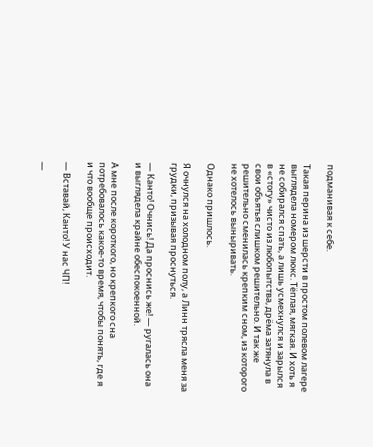подманивая к себе.

Такая перина из шерсти в простом полевом лагере выглядела номером люкс. Тёплая, мягкая. И хоть я не собирался спать, а лишь усмехнулся и зарылся в «стогу» чисто из любопытства, дрёма затянула в свои объятья слишком решительно. И так же решительно сменилась крепким сном, из которого не хотелось выныривать.

Однако пришлось.

Я очнулся на холодном полу, а Линн трясла меня за грудки, призывая проснуться.

— Канто! Очнись! Да проснись же! — ругалась она и выглядела крайне обеспокоенной.

А мне после короткого, но крепкого сна потребовалось какое-то время, чтобы понять, где я и что вообще происходит.

— Вставай, Канто! У нас ЧП!

—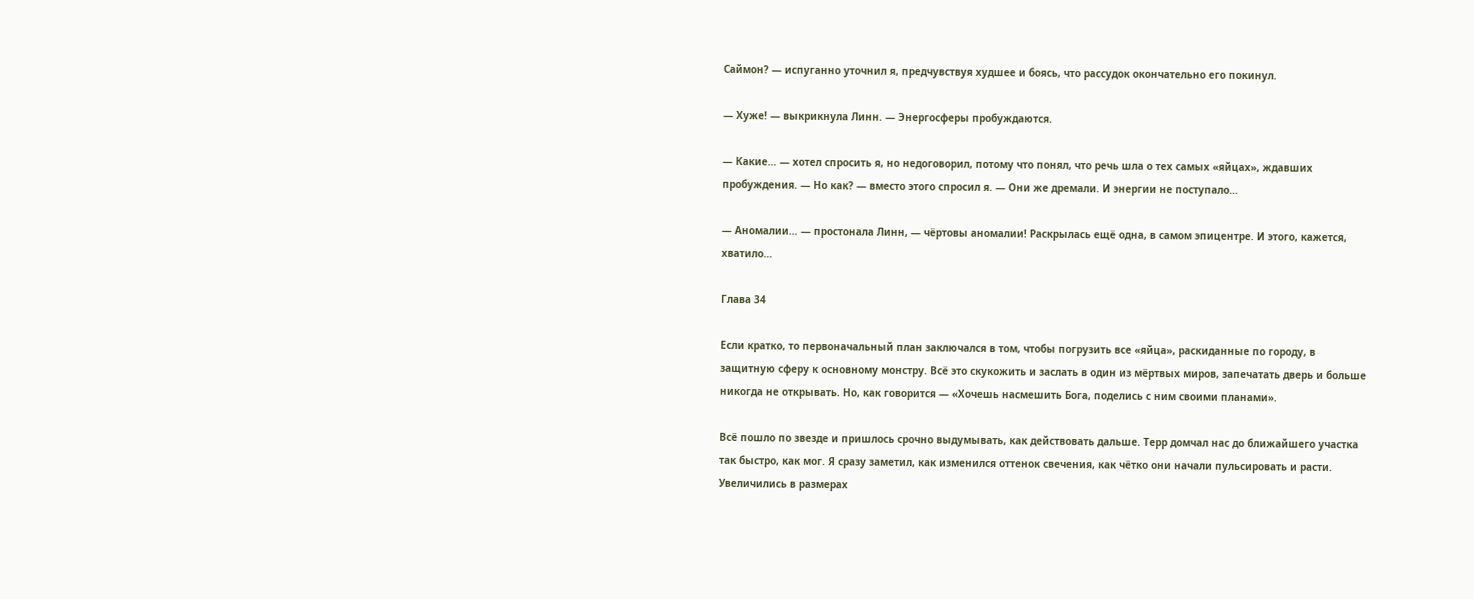Саймон? — испуганно уточнил я, предчувствуя худшее и боясь, что рассудок окончательно его покинул.

— Хуже! — выкрикнула Линн. — Энергосферы пробуждаются.

— Какие… — хотел спросить я, но недоговорил, потому что понял, что речь шла о тех самых «яйцах», ждавших пробуждения. — Но как? — вместо этого спросил я. — Они же дремали. И энергии не поступало…

— Аномалии… — простонала Линн, — чёртовы аномалии! Раскрылась ещё одна, в самом эпицентре. И этого, кажется, хватило…

Глава 34

Если кратко, то первоначальный план заключался в том, чтобы погрузить все «яйца», раскиданные по городу, в защитную сферу к основному монстру. Всё это скукожить и заслать в один из мёртвых миров, запечатать дверь и больше никогда не открывать. Но, как говорится — «Хочешь насмешить Бога, поделись с ним своими планами».

Всё пошло по звезде и пришлось срочно выдумывать, как действовать дальше. Терр домчал нас до ближайшего участка так быстро, как мог. Я сразу заметил, как изменился оттенок свечения, как чётко они начали пульсировать и расти. Увеличились в размерах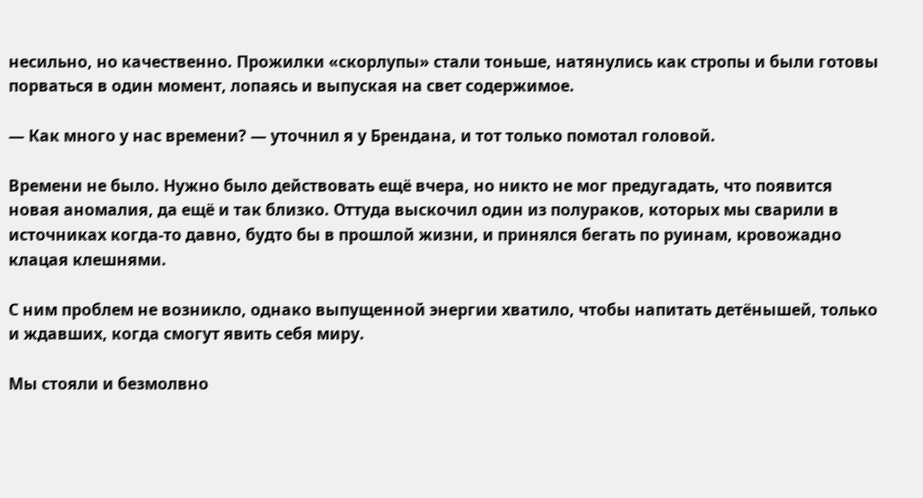несильно, но качественно. Прожилки «скорлупы» стали тоньше, натянулись как стропы и были готовы порваться в один момент, лопаясь и выпуская на свет содержимое.

— Как много у нас времени? — уточнил я у Брендана, и тот только помотал головой.

Времени не было. Нужно было действовать ещё вчера, но никто не мог предугадать, что появится новая аномалия, да ещё и так близко. Оттуда выскочил один из полураков, которых мы сварили в источниках когда-то давно, будто бы в прошлой жизни, и принялся бегать по руинам, кровожадно клацая клешнями.

С ним проблем не возникло, однако выпущенной энергии хватило, чтобы напитать детёнышей, только и ждавших, когда смогут явить себя миру.

Мы стояли и безмолвно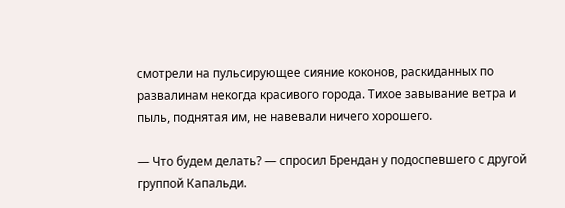смотрели на пульсирующее сияние коконов, раскиданных по развалинам некогда красивого города. Тихое завывание ветра и пыль, поднятая им, не навевали ничего хорошего.

— Что будем делать? — спросил Брендан у подоспевшего с другой группой Капальди.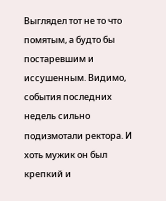Выглядел тот не то что помятым, а будто бы постаревшим и иссушенным. Видимо, события последних недель сильно подизмотали ректора. И хоть мужик он был крепкий и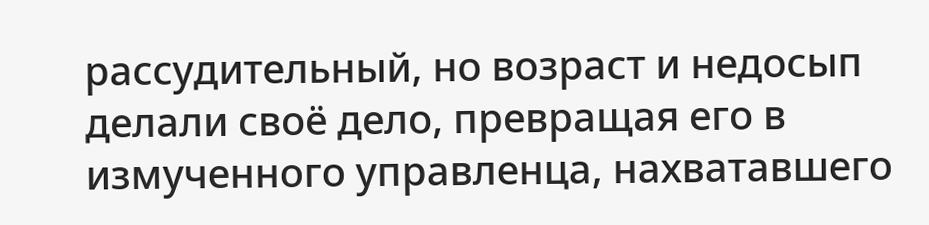рассудительный, но возраст и недосып делали своё дело, превращая его в измученного управленца, нахватавшего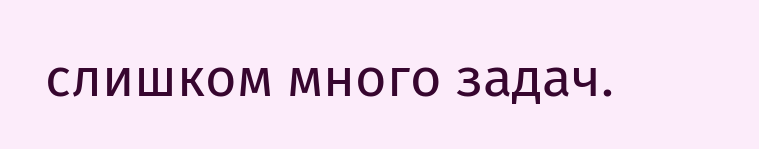слишком много задач.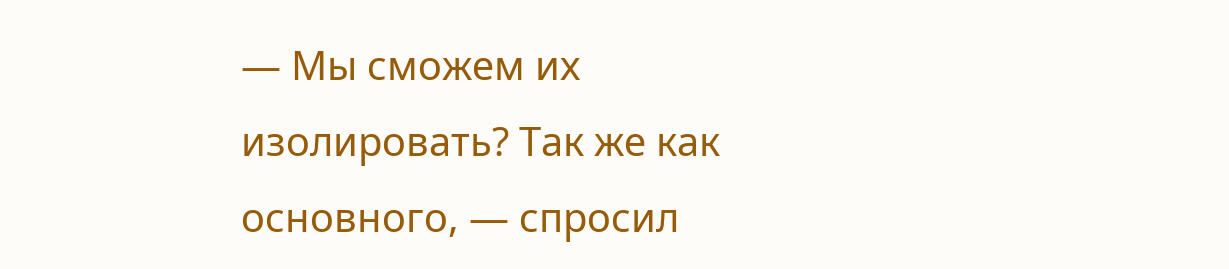— Мы сможем их изолировать? Так же как основного, — спросил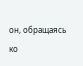он, обращаясь ко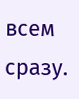всем сразу.